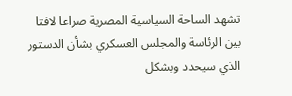تشهد الساحة السياسية المصرية صراعا لافتا بين الرئاسة والمجلس العسكري بشأن الدستور الذي سيحدد وبشكل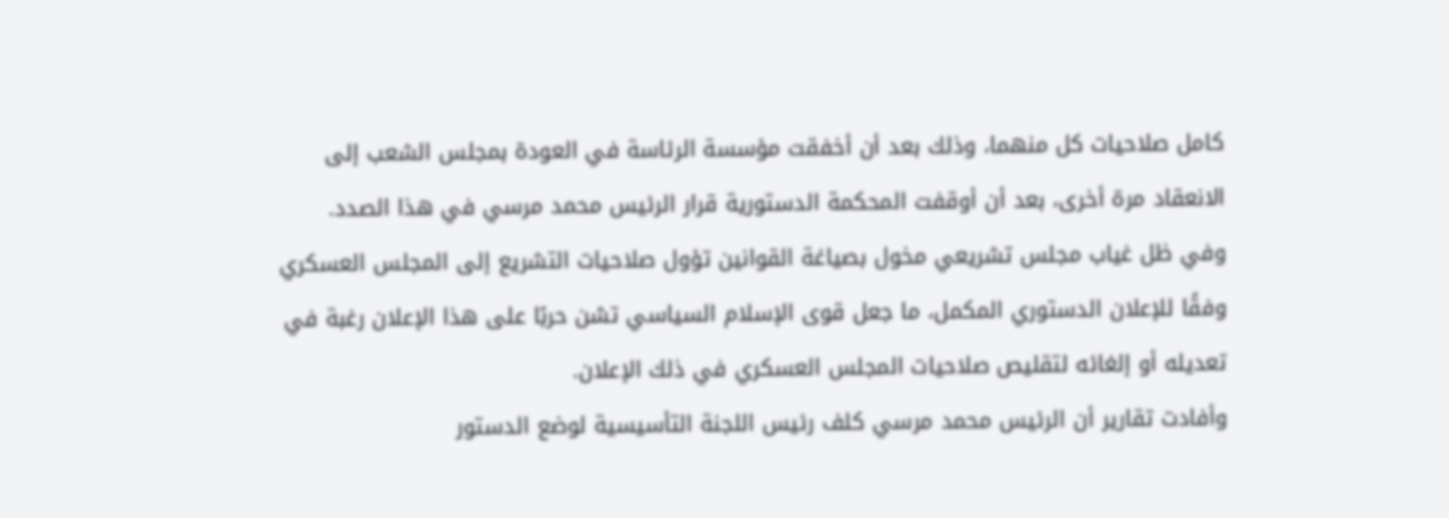كامل صلاحيات كل منهما، وذلك بعد أن أخفقت مؤسسة الرئاسة في العودة بمجلس الشعب إلى الانعقاد مرة أخرى، بعد أن أوقفت المحكمة الدستورية قرار الرئيس محمد مرسي في هذا الصدد.
وفي ظل غياب مجلس تشريعي مخول بصياغة القوانين تؤول صلاحيات التشريع إلى المجلس العسكري وفقًا للإعلان الدستوري المكمل، ما جعل قوى الإسلام السياسي تشن حربًا على هذا الإعلان رغبة في تعديله أو إلغائه لتقليص صلاحيات المجلس العسكري في ذلك الإعلان.
وأفادت تقارير أن الرئيس محمد مرسي كلف رئيس اللجنة التأسيسية لوضع الدستور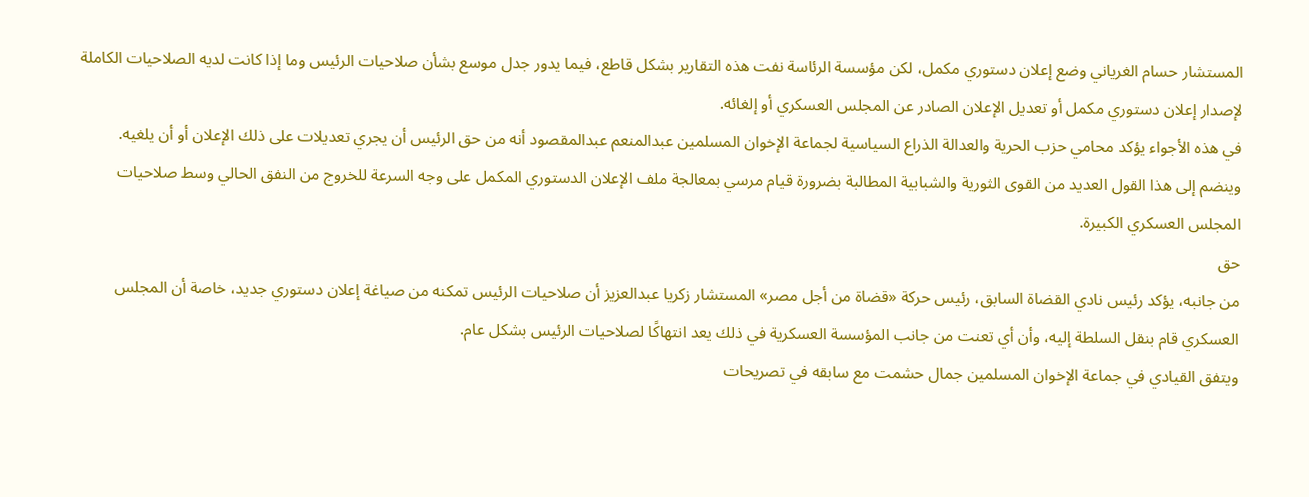المستشار حسام الغرياني وضع إعلان دستوري مكمل، لكن مؤسسة الرئاسة نفت هذه التقارير بشكل قاطع، فيما يدور جدل موسع بشأن صلاحيات الرئيس وما إذا كانت لديه الصلاحيات الكاملة لإصدار إعلان دستوري مكمل أو تعديل الإعلان الصادر عن المجلس العسكري أو إلغائه.
في هذه الأجواء يؤكد محامي حزب الحرية والعدالة الذراع السياسية لجماعة الإخوان المسلمين عبدالمنعم عبدالمقصود أنه من حق الرئيس أن يجري تعديلات على ذلك الإعلان أو أن يلغيه.
وينضم إلى هذا القول العديد من القوى الثورية والشبابية المطالبة بضرورة قيام مرسي بمعالجة ملف الإعلان الدستوري المكمل على وجه السرعة للخروج من النفق الحالي وسط صلاحيات المجلس العسكري الكبيرة.
حق
من جانبه، يؤكد رئيس نادي القضاة السابق، رئيس حركة «قضاة من أجل مصر» المستشار زكريا عبدالعزيز أن صلاحيات الرئيس تمكنه من صياغة إعلان دستوري جديد، خاصة أن المجلس العسكري قام بنقل السلطة إليه، وأن أي تعنت من جانب المؤسسة العسكرية في ذلك يعد انتهاكًا لصلاحيات الرئيس بشكل عام.
ويتفق القيادي في جماعة الإخوان المسلمين جمال حشمت مع سابقه في تصريحات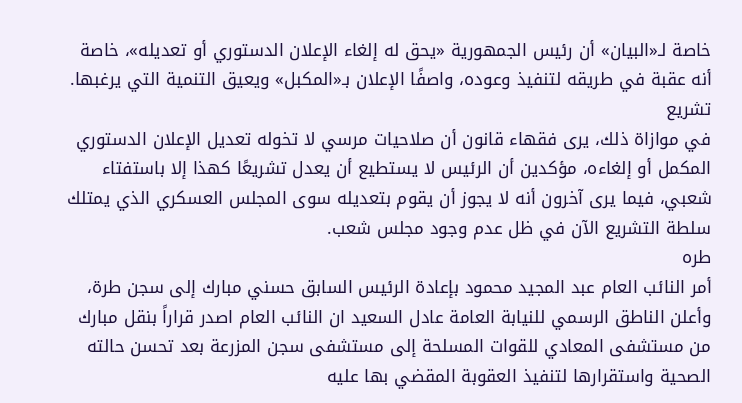خاصة لـ«البيان» أن رئيس الجمهورية «يحق له إلغاء الإعلان الدستوري أو تعديله»، خاصة أنه عقبة في طريقه لتنفيذ وعوده، واصفًا الإعلان بـ«المكبل» ويعيق التنمية التي يرغبها.
تشريع
في موازاة ذلك، يرى فقهاء قانون أن صلاحيات مرسي لا تخوله تعديل الإعلان الدستوري المكمل أو إلغاءه، مؤكدين أن الرئيس لا يستطيع أن يعدل تشريعًا كهذا إلا باستفتاء شعبي، فيما يرى آخرون أنه لا يجوز أن يقوم بتعديله سوى المجلس العسكري الذي يمتلك سلطة التشريع الآن في ظل عدم وجود مجلس شعب.
طره
أمر النائب العام عبد المجيد محمود بإعادة الرئيس السابق حسني مبارك إلى سجن طرة، وأعلن الناطق الرسمي للنيابة العامة عادل السعيد ان النائب العام اصدر قراراً بنقل مبارك من مستشفى المعادي للقوات المسلحة إلى مستشفى سجن المزرعة بعد تحسن حالته الصحية واستقرارها لتنفيذ العقوبة المقضي بها عليه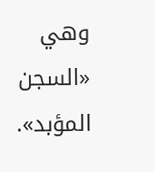وهي «السجن المؤبد».